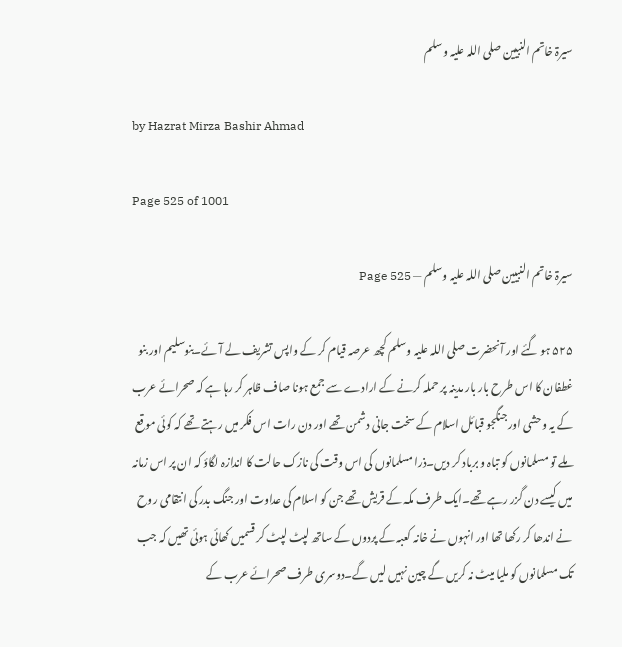سیرۃ خاتم النبیین صلی اللہ علیہ وسلم

by Hazrat Mirza Bashir Ahmad

Page 525 of 1001

سیرۃ خاتم النبیین صلی اللہ علیہ وسلم — Page 525

۵۲۵ ہو گئے اور آنحضرت صلی اللہ علیہ وسلم کچھ عرصہ قیام کر کے واپس تشریف لے آئے۔بنوسلیم اور بنو غطفان کا اس طرح بار بار مدینہ پر حملہ کرنے کے ارادے سے جمع ہونا صاف ظاہر کر رہا ہے کہ صحرائے عرب کے یہ وحشی اور جنگجو قبائل اسلام کے سخت جانی دشمن تھے اور دن رات اس فکر میں رہتے تھے کہ کوئی موقع ملے تو مسلمانوں کو تباہ و برباد کر دیں۔ذرا مسلمانوں کی اس وقت کی نازک حالت کا اندازہ لگاؤ کہ ان پر اس زمانہ میں کیسے دن گزر رہے تھے۔ایک طرف مکہ کے قریش تھے جن کو اسلام کی عداوت اور جنگ بدر کی انتقامی روح نے اندھا کر رکھا تھا اور انہوں نے خانہ کعبہ کے پردوں کے ساتھ لپٹ لپٹ کر قسمیں کھائی ہوئی تھیں کہ جب تک مسلمانوں کو ملیا میٹ نہ کریں گے چین نہیں لیں گے۔دوسری طرف صحرائے عرب کے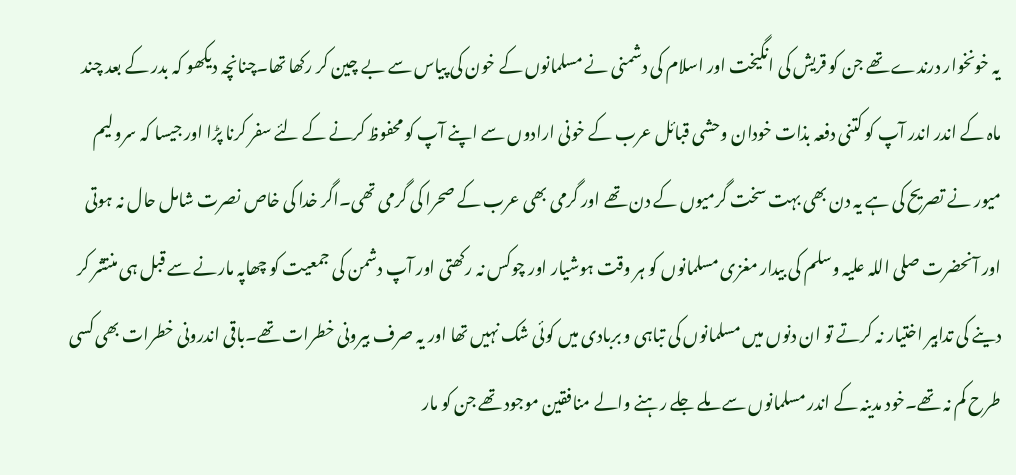یہ خونخوار درندے تھے جن کو قریش کی انگیخت اور اسلام کی دشمنی نے مسلمانوں کے خون کی پیاس سے بے چین کر رکھا تھا۔چنانچہ دیکھو کہ بدر کے بعد چند ماہ کے اندر اندر آپ کو کتنی دفعہ بذات خودان وحشی قبائل عرب کے خونی ارادوں سے اپنے آپ کو محفوظ کرنے کے لئے سفر کرنا پڑا اور جیسا کہ سرولیم میور نے تصریح کی ہے یہ دن بھی بہت سخت گرمیوں کے دن تھے اور گرمی بھی عرب کے صحرا کی گرمی تھی۔اگر خدا کی خاص نصرت شامل حال نہ ہوتی اور آنحضرت صلی اللہ علیہ وسلم کی بیدار مغزی مسلمانوں کو ہر وقت ہوشیار اور چوکس نہ رکھتی اور آپ دشمن کی جمعیت کو چھاپہ مارنے سے قبل ہی منتشر کر دینے کی تدابیر اختیار نہ کرتے تو ان دنوں میں مسلمانوں کی تباہی و بربادی میں کوئی شک نہیں تھا اور یہ صرف بیرونی خطرات تھے۔باقی اندرونی خطرات بھی کسی طرح کم نہ تھے۔خود مدینہ کے اندر مسلمانوں سے ملے جلے رہنے والے منافقین موجود تھے جن کو مار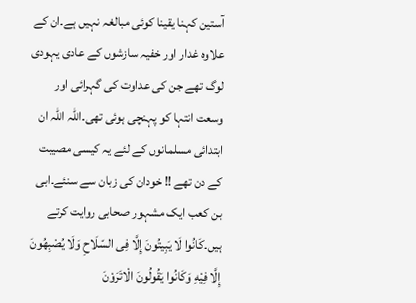آستین کہنا یقینا کوئی مبالغہ نہیں ہے۔ان کے علاوہ غدار اور خفیہ سازشوں کے عادی یہودی لوگ تھے جن کی عداوت کی گہرائی اور وسعت انتہا کو پہنچی ہوئی تھی۔اللہ اللہ ان ابتدائی مسلمانوں کے لئے یہ کیسی مصیبت کے دن تھے !! خودان کی زبان سے سنئے۔ابی بن کعب ایک مشہور صحابی روایت کرتے ہیں۔كَانُوا لَا يَبِيتُونَ إِلَّا فِى السّلَاحِ وَلَا يُصْبِهُونَ إِلَّا فِيْهِ وَكَانُوا يَقُولُونَ الْاتَرَوْنَ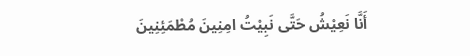أَنَّا نَعِيْشُ حَتَّى نَبِيْتُ امِنِينَ مُطْمَئِنِينَ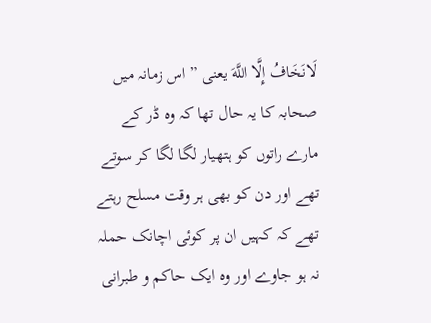لَانَخَافُ إِلَّا اللَّهَ یعنی ” اس زمانہ میں صحابہ کا یہ حال تھا کہ وہ ڈر کے مارے راتوں کو ہتھیار لگا لگا کر سوتے تھے اور دن کو بھی ہر وقت مسلح رہتے تھے کہ کہیں ان پر کوئی اچانک حملہ نہ ہو جاوے اور وہ ایک حاكم و طبرانی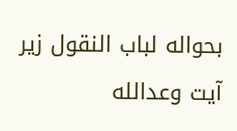بحواله لباب النقول زیر آیت وعدالله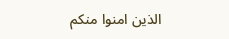الذين امنوا منكم